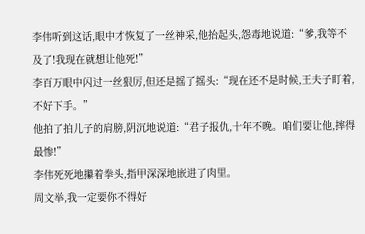李伟听到这话,眼中才恢复了一丝神采,他抬起头,怨毒地说道:“爹,我等不及了!我现在就想让他死!”
李百万眼中闪过一丝狠厉,但还是摇了摇头:“现在还不是时候,王夫子盯着,不好下手。”
他拍了拍儿子的肩膀,阴沉地说道:“君子报仇,十年不晚。咱们要让他,摔得最惨!”
李伟死死地攥着拳头,指甲深深地嵌进了肉里。
周文举,我一定要你不得好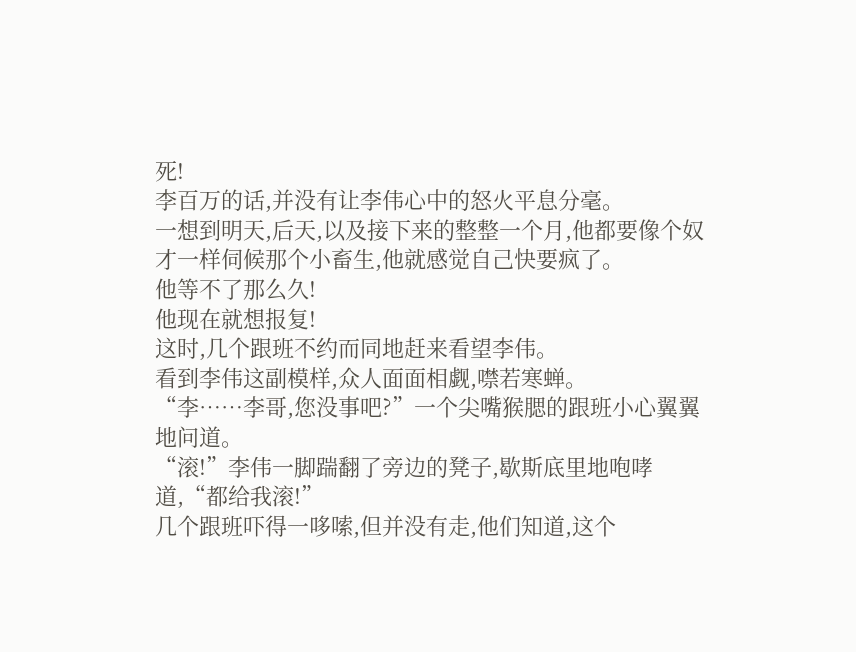死!
李百万的话,并没有让李伟心中的怒火平息分毫。
一想到明天,后天,以及接下来的整整一个月,他都要像个奴才一样伺候那个小畜生,他就感觉自己快要疯了。
他等不了那么久!
他现在就想报复!
这时,几个跟班不约而同地赶来看望李伟。
看到李伟这副模样,众人面面相觑,噤若寒蝉。
“李……李哥,您没事吧?”一个尖嘴猴腮的跟班小心翼翼地问道。
“滚!”李伟一脚踹翻了旁边的凳子,歇斯底里地咆哮道,“都给我滚!”
几个跟班吓得一哆嗦,但并没有走,他们知道,这个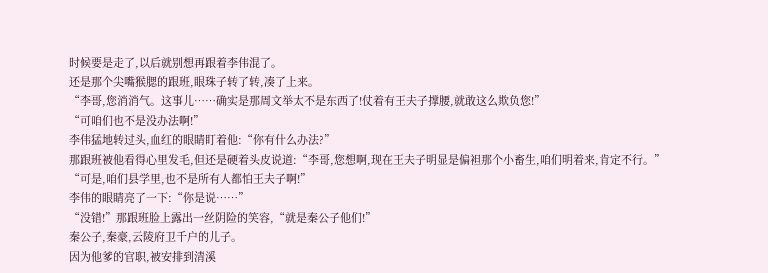时候要是走了,以后就别想再跟着李伟混了。
还是那个尖嘴猴腮的跟班,眼珠子转了转,凑了上来。
“李哥,您消消气。这事儿……确实是那周文举太不是东西了!仗着有王夫子撑腰,就敢这么欺负您!”
“可咱们也不是没办法啊!”
李伟猛地转过头,血红的眼睛盯着他:“你有什么办法?”
那跟班被他看得心里发毛,但还是硬着头皮说道:“李哥,您想啊,现在王夫子明显是偏袒那个小畜生,咱们明着来,肯定不行。”
“可是,咱们县学里,也不是所有人都怕王夫子啊!”
李伟的眼睛亮了一下:“你是说……”
“没错!”那跟班脸上露出一丝阴险的笑容,“就是秦公子他们!”
秦公子,秦豪,云陵府卫千户的儿子。
因为他爹的官职,被安排到清溪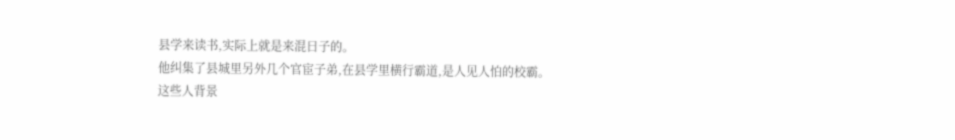县学来读书,实际上就是来混日子的。
他纠集了县城里另外几个官宦子弟,在县学里横行霸道,是人见人怕的校霸。
这些人背景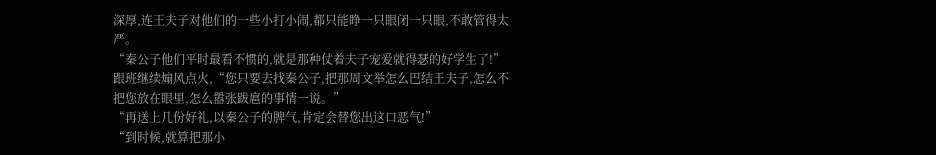深厚,连王夫子对他们的一些小打小闹,都只能睁一只眼闭一只眼,不敢管得太严。
“秦公子他们平时最看不惯的,就是那种仗着夫子宠爱就得瑟的好学生了!”
跟班继续煽风点火,“您只要去找秦公子,把那周文举怎么巴结王夫子,怎么不把您放在眼里,怎么嚣张跋扈的事情一说。”
“再送上几份好礼,以秦公子的脾气,肯定会替您出这口恶气!”
“到时候,就算把那小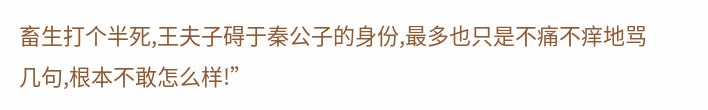畜生打个半死,王夫子碍于秦公子的身份,最多也只是不痛不痒地骂几句,根本不敢怎么样!”